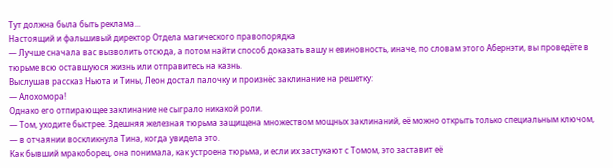Тут должна была быть реклама...
Настоящий и фальшивый директор Отдела магического правопорядка
— Лучше сначала вас вызволить отсюда, а потом найти способ доказать вашу н евиновность, иначе, по словам этого Абернэти, вы проведёте в тюрьме всю оставшуюся жизнь или отправитесь на казнь.
Выслушав рассказ Ньюта и Тины, Леон достал палочку и произнёс заклинание на решетку:
— Алохомора!
Однако его отпирающее заклинание не сыграло никакой роли.
— Том, уходите быстрее. Здешняя железная тюрьма защищена множеством мощных заклинаний, её можно открыть только специальным ключом, — в отчаянии воскликнула Тина, когда увидела это.
Как бывший мракоборец, она понимала, как устроена тюрьма, и если их застукают с Томом, это заставит её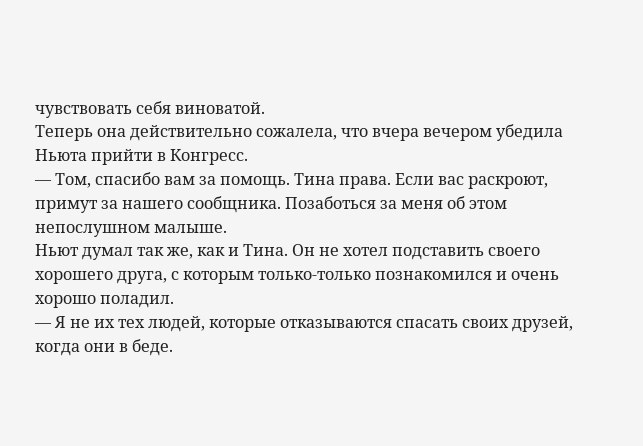чувствовать себя виноватой.
Теперь она действительно сожалела, что вчера вечером убедила Ньюта прийти в Конгресс.
— Том, спасибо вам за помощь. Тина права. Если вас раскроют, примут за нашего сообщника. Позаботься за меня об этом непослушном малыше.
Ньют думал так же, как и Тина. Он не хотел подставить своего хорошего друга, с которым только-только познакомился и очень хорошо поладил.
— Я не их тех людей, которые отказываются спасать своих друзей, когда они в беде.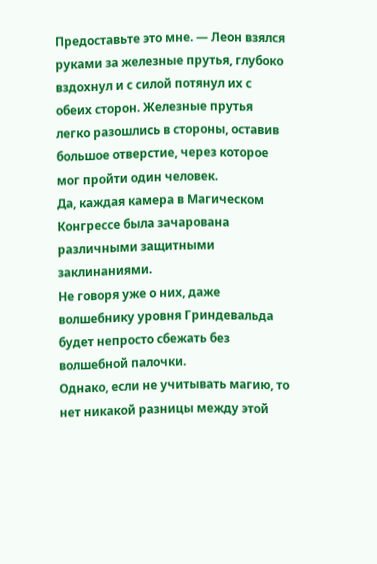Предоставьте это мне. — Леон взялся руками за железные прутья, глубоко вздохнул и с силой потянул их с обеих сторон. Железные прутья легко разошлись в стороны, оставив большое отверстие, через которое мог пройти один человек.
Да, каждая камера в Магическом Конгрессе была зачарована различными защитными заклинаниями.
Не говоря уже о них, даже волшебнику уровня Гриндевальда будет непросто сбежать без волшебной палочки.
Однако, если не учитывать магию, то нет никакой разницы между этой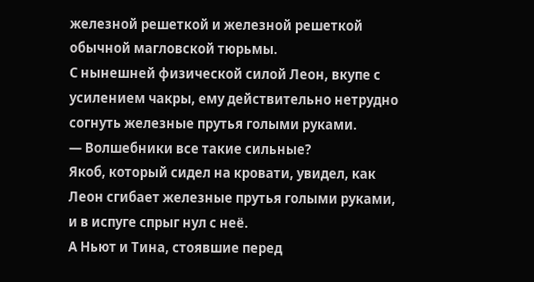железной решеткой и железной решеткой обычной магловской тюрьмы.
С нынешней физической силой Леон, вкупе с усилением чакры, ему действительно нетрудно согнуть железные прутья голыми руками.
— Волшебники все такие сильные?
Якоб, который сидел на кровати, увидел, как Леон сгибает железные прутья голыми руками, и в испуге спрыг нул с неё.
А Ньют и Тина, стоявшие перед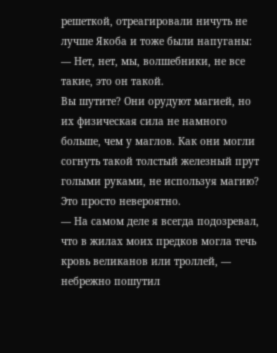решеткой, отреагировали ничуть не лучше Якоба и тоже были напуганы:
— Нет, нет, мы, волшебники, не все такие, это он такой.
Вы шутите? Они орудуют магией, но их физическая сила не намного больше, чем у маглов. Как они могли согнуть такой толстый железный прут голыми руками, не используя магию? Это просто невероятно.
— На самом деле я всегда подозревал, что в жилах моих предков могла течь кровь великанов или троллей, — небрежно пошутил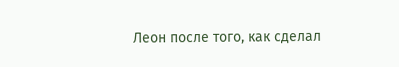Леон после того, как сделал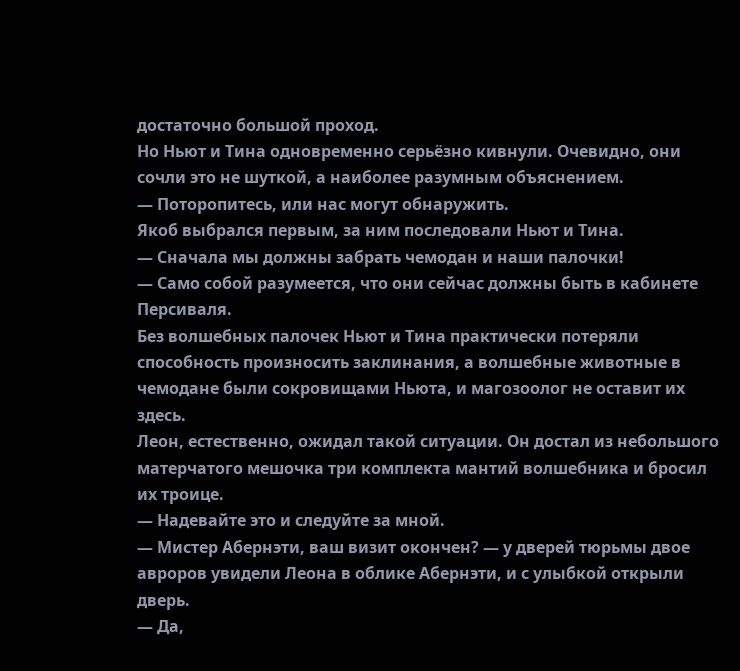достаточно большой проход.
Но Ньют и Тина одновременно серьёзно кивнули. Очевидно, они сочли это не шуткой, а наиболее разумным объяснением.
— Поторопитесь, или нас могут обнаружить.
Якоб выбрался первым, за ним последовали Ньют и Тина.
— Сначала мы должны забрать чемодан и наши палочки!
— Само собой разумеется, что они сейчас должны быть в кабинете Персиваля.
Без волшебных палочек Ньют и Тина практически потеряли способность произносить заклинания, а волшебные животные в чемодане были сокровищами Ньюта, и магозоолог не оставит их здесь.
Леон, естественно, ожидал такой ситуации. Он достал из небольшого матерчатого мешочка три комплекта мантий волшебника и бросил их троице.
— Надевайте это и следуйте за мной.
— Мистер Абернэти, ваш визит окончен? — у дверей тюрьмы двое авроров увидели Леона в облике Абернэти, и с улыбкой открыли дверь.
— Да,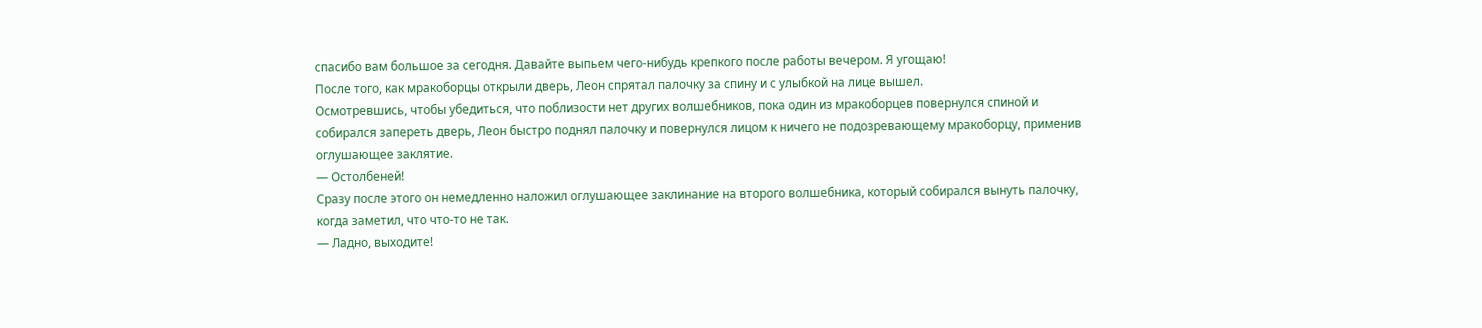спасибо вам большое за сегодня. Давайте выпьем чего-нибудь крепкого после работы вечером. Я угощаю!
После того, как мракоборцы открыли дверь, Леон спрятал палочку за спину и с улыбкой на лице вышел.
Осмотревшись, чтобы убедиться, что поблизости нет других волшебников, пока один из мракоборцев повернулся спиной и собирался запереть дверь, Леон быстро поднял палочку и повернулся лицом к ничего не подозревающему мракоборцу, применив оглушающее заклятие.
— Остолбеней!
Сразу после этого он немедленно наложил оглушающее заклинание на второго волшебника, который собирался вынуть палочку, когда заметил, что что-то не так.
— Ладно, выходите!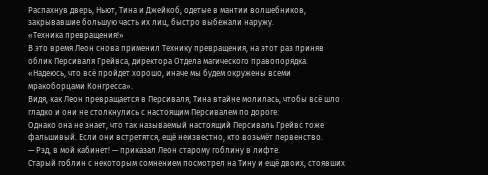Распахнув дверь, Ньют, Тина и Джейкоб, одетые в мантии волшебников, закрывавшие большую часть их лиц, быстро выбежали наружу.
«Техника превращения!»
В это время Леон снова применил Технику превращения, на этот раз приняв облик Персиваля Грейвса, директора Отдела магического правопорядка.
«Надеюсь, что всё пройдет хорошо, иначе мы будем окружены всеми мракоборцами Конгресса».
Видя, как Леон превращается в Персиваля, Тина втайне молилась, чтобы всё шло гладко и они не столкнулись с настоящим Персивалем по дороге.
Однако она не знает, что так называемый настоящий Персиваль Грейвс тоже фальшивый. Если они встретятся, ещё неизвестно, кто возьмёт первенство.
— Рэд, в мой кабинет! — приказал Леон старому гоблину в лифте.
Старый гоблин с некоторым сомнением посмотрел на Тину и ещё двоих, стоявших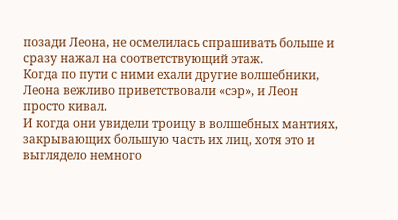позади Леона, не осмелилась спрашивать больше и сразу нажал на соответствующий этаж.
Когда по пути с ними ехали другие волшебники, Леона вежливо приветствовали «сэр», и Леон просто кивал.
И когда они увидели троицу в волшебных мантиях, закрывающих большую часть их лиц, хотя это и выглядело немного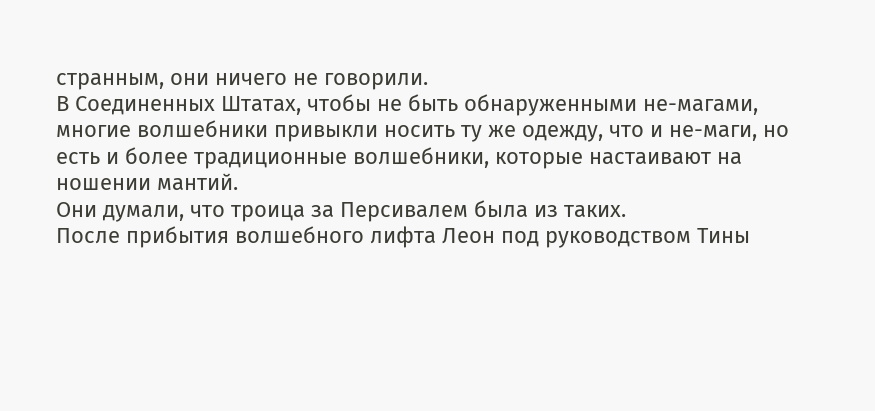странным, они ничего не говорили.
В Соединенных Штатах, чтобы не быть обнаруженными не-магами, многие волшебники привыкли носить ту же одежду, что и не-маги, но есть и более традиционные волшебники, которые настаивают на ношении мантий.
Они думали, что троица за Персивалем была из таких.
После прибытия волшебного лифта Леон под руководством Тины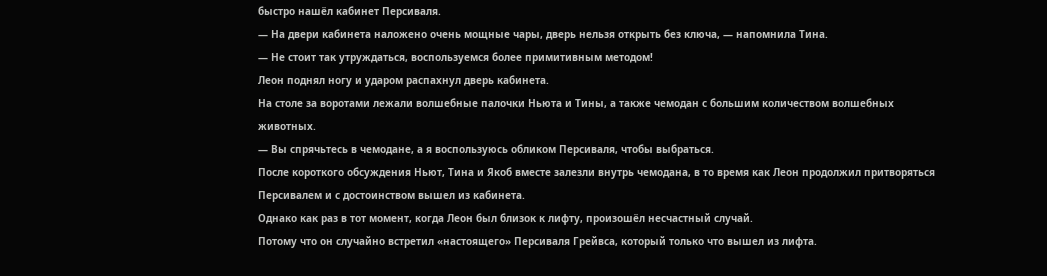быстро нашёл кабинет Персиваля.
— На двери кабинета наложено очень мощные чары, дверь нельзя открыть без ключа, — напомнила Тина.
— Не стоит так утруждаться, воспользуемся более примитивным методом!
Леон поднял ногу и ударом распахнул дверь кабинета.
На столе за воротами лежали волшебные палочки Ньюта и Тины, а также чемодан с большим количеством волшебных животных.
— Вы спрячьтесь в чемодане, а я воспользуюсь обликом Персиваля, чтобы выбраться.
После короткого обсуждения Ньют, Тина и Якоб вместе залезли внутрь чемодана, в то время как Леон продолжил притворяться Персивалем и с достоинством вышел из кабинета.
Однако как раз в тот момент, когда Леон был близок к лифту, произошёл несчастный случай.
Потому что он случайно встретил «настоящего» Персиваля Грейвса, который только что вышел из лифта.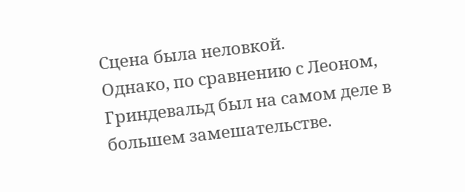Сцена была неловкой.
Однако, по сравнению с Леоном, Гриндевальд был на самом деле в большем замешательстве.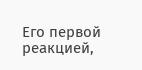Его первой реакцией,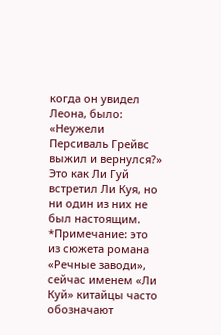когда он увидел Леона, было: «Неужели Персиваль Грейвс выжил и вернулся?»
Это как Ли Гуй встретил Ли Куя, но ни один из них не был настоящим.
*Примечание: это из сюжета романа «Речные заводи», сейчас именем «Ли Куй» китайцы часто обозначают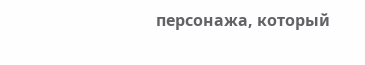персонажа, который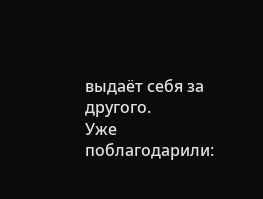выдаёт себя за другого.
Уже поблагодарили: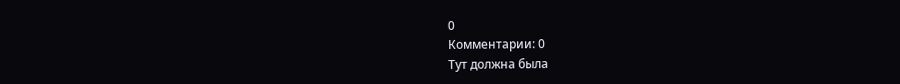0
Комментарии: 0
Тут должна была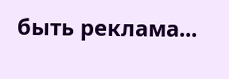быть реклама...